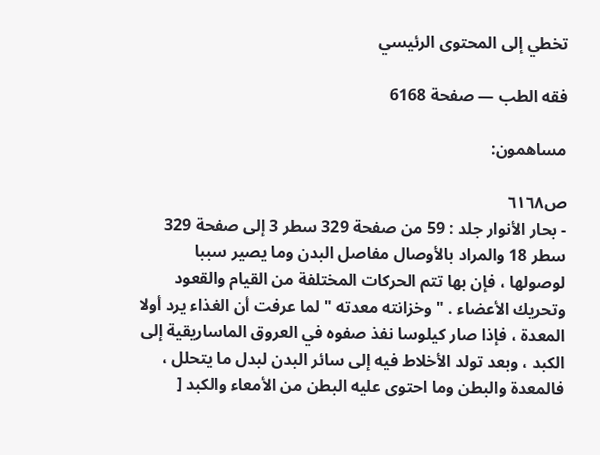تخطي إلى المحتوى الرئيسي

فقه الطب — صفحة 6168

مساهمون:

ص٦١٦٨
- بحار الأنوار جلد : 59 من صفحة 329 سطر 3 إلى صفحة 329 سطر 18 والمراد بالأوصال مفاصل البدن وما يصير سببا لوصولها ، فإن بها تتم الحركات المختلفة من القيام والقعود وتحريك الأعضاء . " وخزانته معدته " لما عرفت أن الغذاء يرد أولا المعدة ، فإذا صار كيلوسا نفذ صفوه في العروق الماساريقية إلى الكبد ، وبعد تولد الأخلاط فيه إلى سائر البدن لبدل ما يتحلل ، فالمعدة والبطن وما احتوى عليه البطن من الأمعاء والكبد [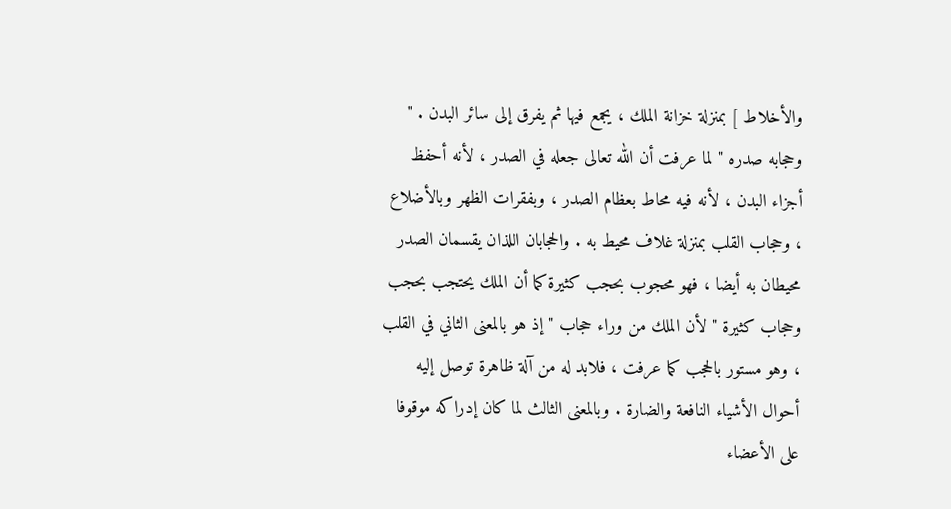والأخلاط ] بمنزلة خزانة الملك ، يجمع فيها ثم يفرق إلى سائر البدن . " وحجابه صدره " لما عرفت أن الله تعالى جعله في الصدر ، لأنه أحفظ أجزاء البدن ، لأنه فيه محاط بعظام الصدر ، وبفقرات الظهر وبالأضلاع ، وحجاب القلب بمنزلة غلاف محيط به . والحجابان اللذان يقسمان الصدر محيطان به أيضا ، فهو محجوب بحجب كثيرة كما أن الملك يحتجب بحجب وحجاب كثيرة " لأن الملك من وراء حجاب " إذ هو بالمعنى الثاني في القلب ، وهو مستور بالحجب كما عرفت ، فلابد له من آلة ظاهرة توصل إليه أحوال الأشياء النافعة والضارة . وبالمعنى الثالث لما كان إدراكه موقوفا على الأعضاء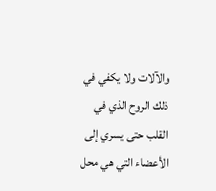والآلات ولا يكفي في ذلك الروح الذي في القلب حتى يسري إلى الأعضاء التي هي محل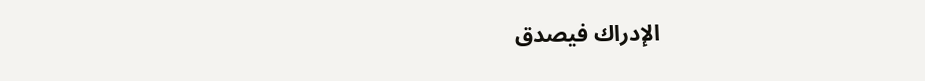الإدراك فيصدق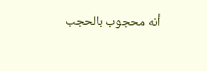أنه محجوب بالحجب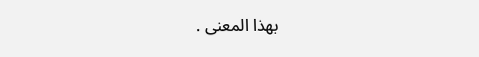بهذا المعنى .